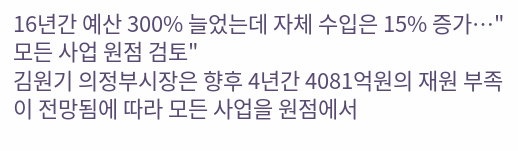16년간 예산 300% 늘었는데 자체 수입은 15% 증가…"모든 사업 원점 검토"
김원기 의정부시장은 향후 4년간 4081억원의 재원 부족이 전망됨에 따라 모든 사업을 원점에서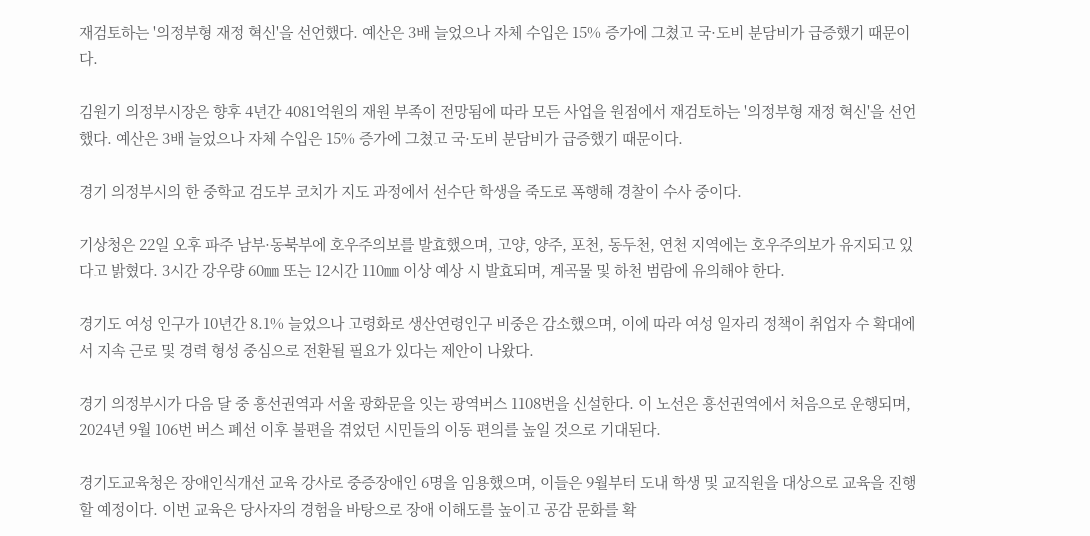재검토하는 '의정부형 재정 혁신'을 선언했다. 예산은 3배 늘었으나 자체 수입은 15% 증가에 그쳤고 국·도비 분담비가 급증했기 때문이다.

김원기 의정부시장은 향후 4년간 4081억원의 재원 부족이 전망됨에 따라 모든 사업을 원점에서 재검토하는 '의정부형 재정 혁신'을 선언했다. 예산은 3배 늘었으나 자체 수입은 15% 증가에 그쳤고 국·도비 분담비가 급증했기 때문이다.

경기 의정부시의 한 중학교 검도부 코치가 지도 과정에서 선수단 학생을 죽도로 폭행해 경찰이 수사 중이다.

기상청은 22일 오후 파주 남부·동북부에 호우주의보를 발효했으며, 고양, 양주, 포천, 동두천, 연천 지역에는 호우주의보가 유지되고 있다고 밝혔다. 3시간 강우량 60㎜ 또는 12시간 110㎜ 이상 예상 시 발효되며, 계곡물 및 하천 범람에 유의해야 한다.

경기도 여성 인구가 10년간 8.1% 늘었으나 고령화로 생산연령인구 비중은 감소했으며, 이에 따라 여성 일자리 정책이 취업자 수 확대에서 지속 근로 및 경력 형성 중심으로 전환될 필요가 있다는 제안이 나왔다.

경기 의정부시가 다음 달 중 흥선권역과 서울 광화문을 잇는 광역버스 1108번을 신설한다. 이 노선은 흥선권역에서 처음으로 운행되며, 2024년 9월 106번 버스 폐선 이후 불편을 겪었던 시민들의 이동 편의를 높일 것으로 기대된다.

경기도교육청은 장애인식개선 교육 강사로 중증장애인 6명을 임용했으며, 이들은 9월부터 도내 학생 및 교직원을 대상으로 교육을 진행할 예정이다. 이번 교육은 당사자의 경험을 바탕으로 장애 이해도를 높이고 공감 문화를 확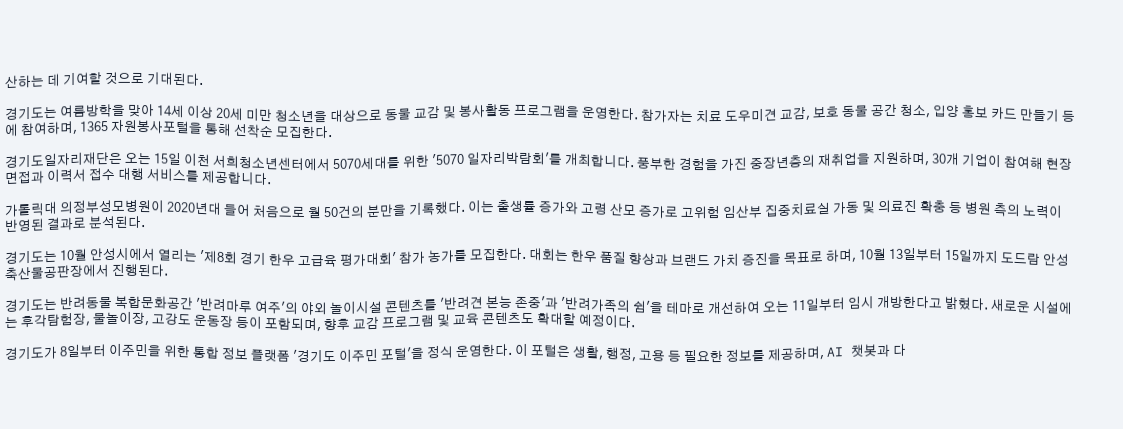산하는 데 기여할 것으로 기대된다.

경기도는 여름방학을 맞아 14세 이상 20세 미만 청소년을 대상으로 동물 교감 및 봉사활동 프로그램을 운영한다. 참가자는 치료 도우미견 교감, 보호 동물 공간 청소, 입양 홍보 카드 만들기 등에 참여하며, 1365 자원봉사포털을 통해 선착순 모집한다.

경기도일자리재단은 오는 15일 이천 서희청소년센터에서 5070세대를 위한 '5070 일자리박람회'를 개최합니다. 풍부한 경험을 가진 중장년층의 재취업을 지원하며, 30개 기업이 참여해 현장 면접과 이력서 접수 대행 서비스를 제공합니다.

가톨릭대 의정부성모병원이 2020년대 들어 처음으로 월 50건의 분만을 기록했다. 이는 출생률 증가와 고령 산모 증가로 고위험 임산부 집중치료실 가동 및 의료진 확충 등 병원 측의 노력이 반영된 결과로 분석된다.

경기도는 10월 안성시에서 열리는 '제8회 경기 한우 고급육 평가대회' 참가 농가를 모집한다. 대회는 한우 품질 향상과 브랜드 가치 증진을 목표로 하며, 10월 13일부터 15일까지 도드람 안성축산물공판장에서 진행된다.

경기도는 반려동물 복합문화공간 '반려마루 여주'의 야외 놀이시설 콘텐츠를 '반려견 본능 존중'과 '반려가족의 쉼'을 테마로 개선하여 오는 11일부터 임시 개방한다고 밝혔다. 새로운 시설에는 후각탐험장, 물놀이장, 고강도 운동장 등이 포함되며, 향후 교감 프로그램 및 교육 콘텐츠도 확대할 예정이다.

경기도가 8일부터 이주민을 위한 통합 정보 플랫폼 '경기도 이주민 포털'을 정식 운영한다. 이 포털은 생활, 행정, 고용 등 필요한 정보를 제공하며, AI 챗봇과 다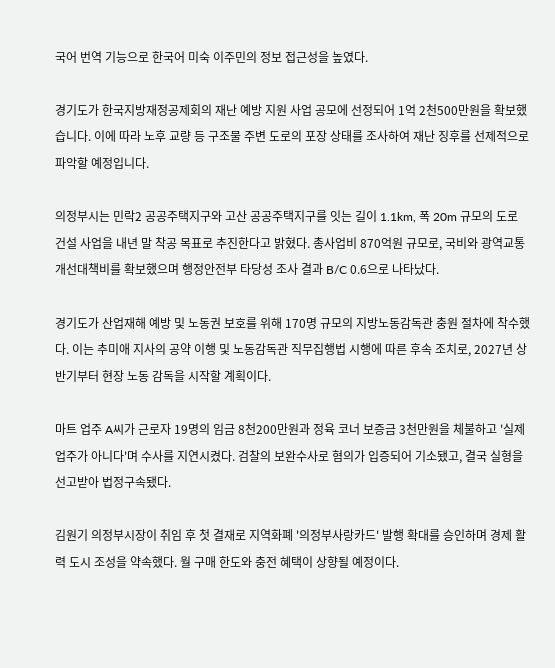국어 번역 기능으로 한국어 미숙 이주민의 정보 접근성을 높였다.

경기도가 한국지방재정공제회의 재난 예방 지원 사업 공모에 선정되어 1억 2천500만원을 확보했습니다. 이에 따라 노후 교량 등 구조물 주변 도로의 포장 상태를 조사하여 재난 징후를 선제적으로 파악할 예정입니다.

의정부시는 민락2 공공주택지구와 고산 공공주택지구를 잇는 길이 1.1km, 폭 20m 규모의 도로 건설 사업을 내년 말 착공 목표로 추진한다고 밝혔다. 총사업비 870억원 규모로, 국비와 광역교통개선대책비를 확보했으며 행정안전부 타당성 조사 결과 B/C 0.6으로 나타났다.

경기도가 산업재해 예방 및 노동권 보호를 위해 170명 규모의 지방노동감독관 충원 절차에 착수했다. 이는 추미애 지사의 공약 이행 및 노동감독관 직무집행법 시행에 따른 후속 조치로, 2027년 상반기부터 현장 노동 감독을 시작할 계획이다.

마트 업주 A씨가 근로자 19명의 임금 8천200만원과 정육 코너 보증금 3천만원을 체불하고 '실제 업주가 아니다'며 수사를 지연시켰다. 검찰의 보완수사로 혐의가 입증되어 기소됐고, 결국 실형을 선고받아 법정구속됐다.

김원기 의정부시장이 취임 후 첫 결재로 지역화폐 '의정부사랑카드' 발행 확대를 승인하며 경제 활력 도시 조성을 약속했다. 월 구매 한도와 충전 혜택이 상향될 예정이다.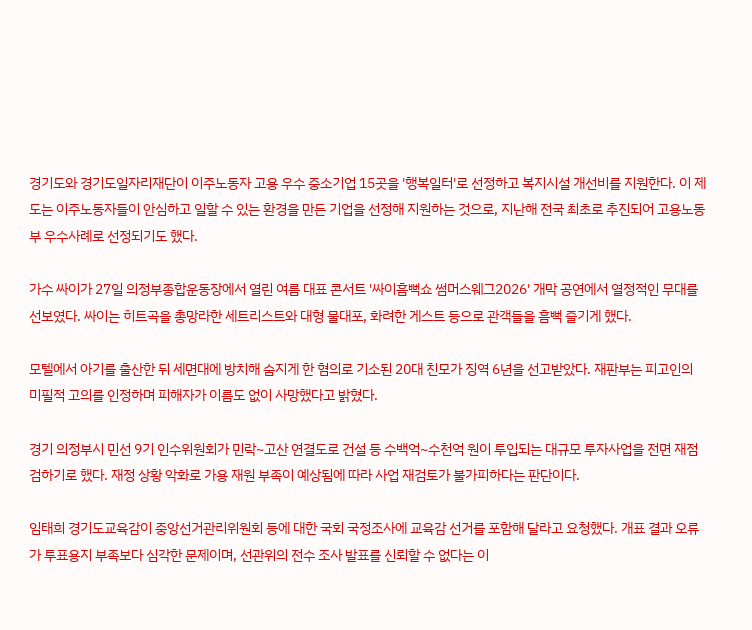경기도와 경기도일자리재단이 이주노동자 고용 우수 중소기업 15곳을 '행복일터'로 선정하고 복지시설 개선비를 지원한다. 이 제도는 이주노동자들이 안심하고 일할 수 있는 환경을 만든 기업을 선정해 지원하는 것으로, 지난해 전국 최초로 추진되어 고용노동부 우수사례로 선정되기도 했다.

가수 싸이가 27일 의정부종합운동장에서 열린 여름 대표 콘서트 '싸이흠뻑쇼 썸머스웨그2026' 개막 공연에서 열정적인 무대를 선보였다. 싸이는 히트곡을 총망라한 세트리스트와 대형 물대포, 화려한 게스트 등으로 관객들을 흠뻑 즐기게 했다.

모텔에서 아기를 출산한 뒤 세면대에 방치해 숨지게 한 혐의로 기소된 20대 친모가 징역 6년을 선고받았다. 재판부는 피고인의 미필적 고의를 인정하며 피해자가 이름도 없이 사망했다고 밝혔다.

경기 의정부시 민선 9기 인수위원회가 민락~고산 연결도로 건설 등 수백억~수천억 원이 투입되는 대규모 투자사업을 전면 재점검하기로 했다. 재정 상황 악화로 가용 재원 부족이 예상됨에 따라 사업 재검토가 불가피하다는 판단이다.

임태희 경기도교육감이 중앙선거관리위원회 등에 대한 국회 국정조사에 교육감 선거를 포함해 달라고 요청했다. 개표 결과 오류가 투표용지 부족보다 심각한 문제이며, 선관위의 전수 조사 발표를 신뢰할 수 없다는 이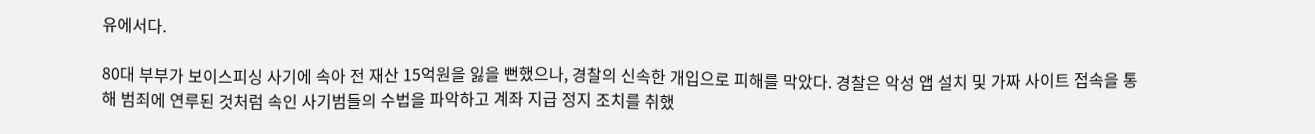유에서다.

80대 부부가 보이스피싱 사기에 속아 전 재산 15억원을 잃을 뻔했으나, 경찰의 신속한 개입으로 피해를 막았다. 경찰은 악성 앱 설치 및 가짜 사이트 접속을 통해 범죄에 연루된 것처럼 속인 사기범들의 수법을 파악하고 계좌 지급 정지 조치를 취했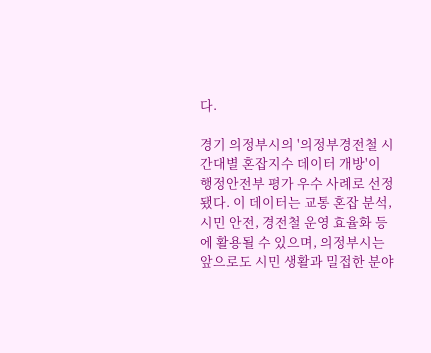다.

경기 의정부시의 '의정부경전철 시간대별 혼잡지수 데이터 개방'이 행정안전부 평가 우수 사례로 선정됐다. 이 데이터는 교통 혼잡 분석, 시민 안전, 경전철 운영 효율화 등에 활용될 수 있으며, 의정부시는 앞으로도 시민 생활과 밀접한 분야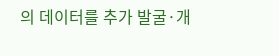의 데이터를 추가 발굴·개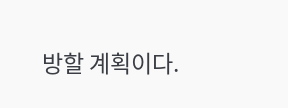방할 계획이다.